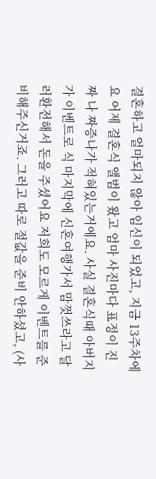결혼하고 얼마되지 않아 임신이 되었고, 지금 13주차에요 어제 결혼식 앨범이 왔고 엄마 사진마다 표정이 진짜 나 짜증나가 적혀있는거에요. 사실 결혼식때 아버지가 이벤트로 식 마지막에 신혼여행가서 맘껏쓰라고 달러환전해서 돈을 주셨어요 저희도 모르게 이벤트를 준비해주신거죠. 그러고 따로 절값을 준비 안하셨고, (사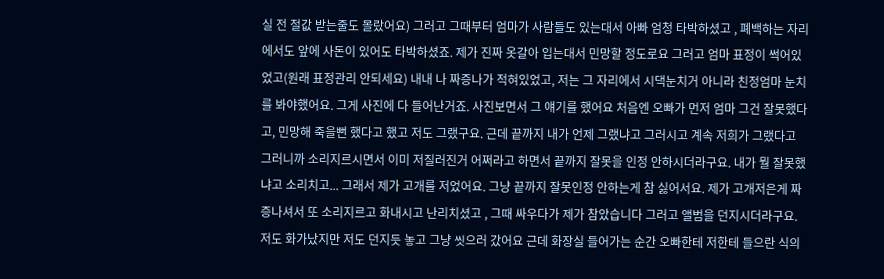실 전 절값 받는줄도 몰랐어요) 그러고 그때부터 엄마가 사람들도 있는대서 아빠 엄청 타박하셨고 , 폐백하는 자리에서도 앞에 사돈이 있어도 타박하셨죠. 제가 진짜 옷갈아 입는대서 민망할 정도로요 그러고 엄마 표정이 썩어있었고(원래 표정관리 안되세요) 내내 나 짜증나가 적혀있었고, 저는 그 자리에서 시댁눈치거 아니라 친정엄마 눈치를 봐야했어요. 그게 사진에 다 들어난거죠. 사진보면서 그 얘기를 했어요 처음엔 오빠가 먼저 엄마 그건 잘못했다고, 민망해 죽을뻔 했다고 했고 저도 그랬구요. 근데 끝까지 내가 언제 그랬냐고 그러시고 계속 저희가 그랬다고 그러니까 소리지르시면서 이미 저질러진거 어쩌라고 하면서 끝까지 잘못을 인정 안하시더라구요. 내가 뭘 잘못했냐고 소리치고... 그래서 제가 고개를 저었어요. 그냥 끝까지 잘못인정 안하는게 참 싫어서요. 제가 고개저은게 짜증나셔서 또 소리지르고 화내시고 난리치셨고 , 그때 싸우다가 제가 참았습니다 그러고 앨범을 던지시더라구요. 저도 화가났지만 저도 던지듯 놓고 그냥 씻으러 갔어요 근데 화장실 들어가는 순간 오빠한테 저한테 들으란 식의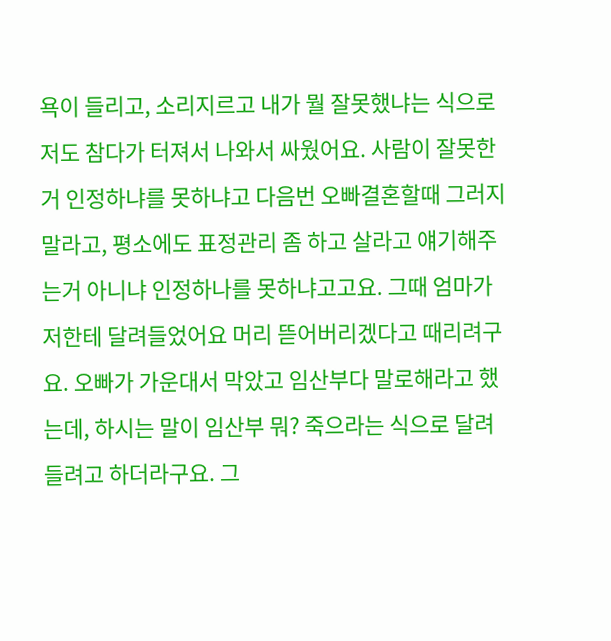욕이 들리고, 소리지르고 내가 뭘 잘못했냐는 식으로 저도 참다가 터져서 나와서 싸웠어요. 사람이 잘못한거 인정하냐를 못하냐고 다음번 오빠결혼할때 그러지 말라고, 평소에도 표정관리 좀 하고 살라고 얘기해주는거 아니냐 인정하나를 못하냐고고요. 그때 엄마가 저한테 달려들었어요 머리 뜯어버리겠다고 때리려구요. 오빠가 가운대서 막았고 임산부다 말로해라고 했는데, 하시는 말이 임산부 뭐? 죽으라는 식으로 달려들려고 하더라구요. 그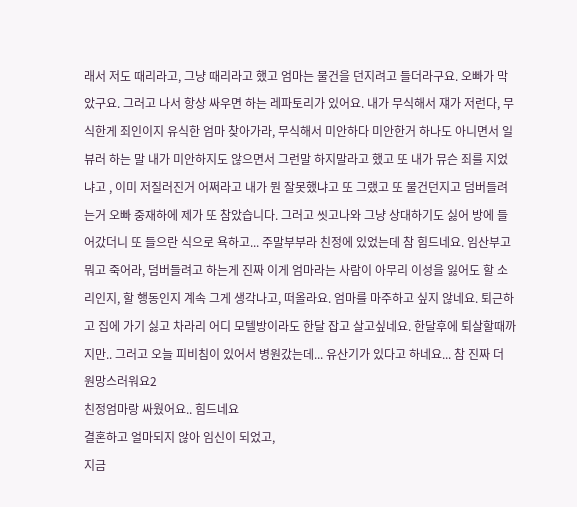래서 저도 때리라고, 그냥 때리라고 했고 엄마는 물건을 던지려고 들더라구요. 오빠가 막았구요. 그러고 나서 항상 싸우면 하는 레파토리가 있어요. 내가 무식해서 쟤가 저런다, 무식한게 죄인이지 유식한 엄마 찾아가라, 무식해서 미안하다 미안한거 하나도 아니면서 일뷰러 하는 말 내가 미안하지도 않으면서 그런말 하지말라고 했고 또 내가 뮤슨 죄를 지었냐고 , 이미 저질러진거 어쩌라고 내가 뭔 잘못했냐고 또 그랬고 또 물건던지고 덤버들려는거 오빠 중재하에 제가 또 참았습니다. 그러고 씻고나와 그냥 상대하기도 싫어 방에 들어갔더니 또 들으란 식으로 욕하고... 주말부부라 친정에 있었는데 참 힘드네요. 임산부고 뭐고 죽어라, 덤버들려고 하는게 진짜 이게 엄마라는 사람이 아무리 이성을 잃어도 할 소리인지, 할 행동인지 계속 그게 생각나고, 떠올라요. 엄마를 마주하고 싶지 않네요. 퇴근하고 집에 가기 싫고 차라리 어디 모텔방이라도 한달 잡고 살고싶네요. 한달후에 퇴살할때까지만.. 그러고 오늘 피비침이 있어서 병원갔는데... 유산기가 있다고 하네요... 참 진짜 더 원망스러워요2
친정엄마랑 싸웠어요.. 힘드네요
결혼하고 얼마되지 않아 임신이 되었고,
지금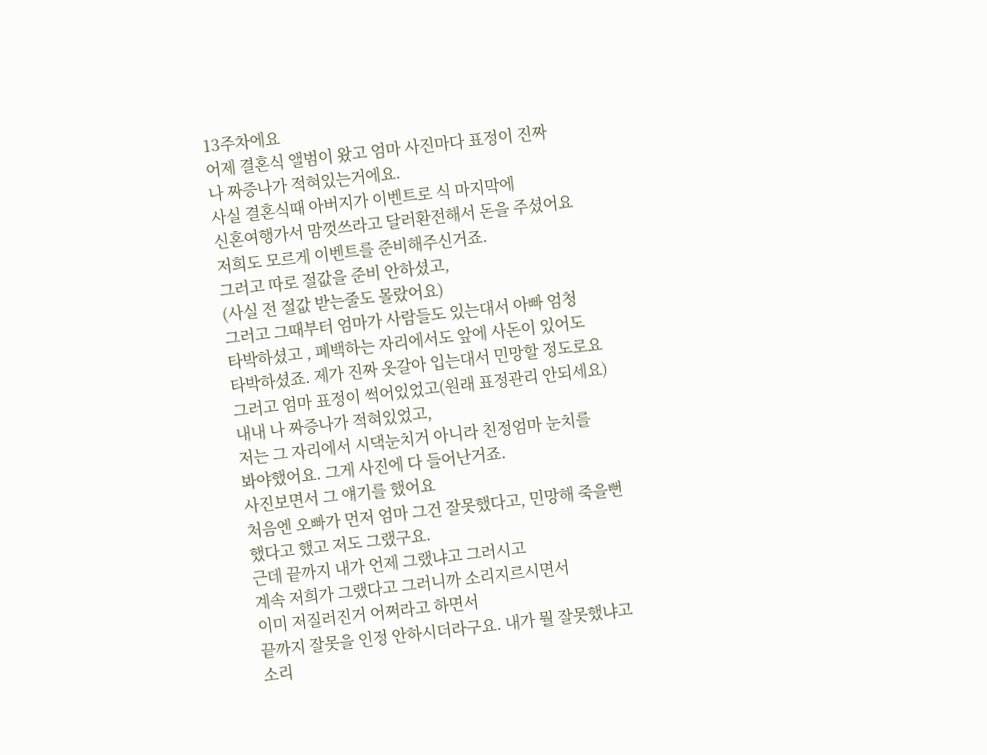13주차에요
어제 결혼식 앨범이 왔고 엄마 사진마다 표정이 진짜
나 짜증나가 적혀있는거에요.
사실 결혼식때 아버지가 이벤트로 식 마지막에
신혼여행가서 맘껏쓰라고 달러환전해서 돈을 주셨어요
저희도 모르게 이벤트를 준비해주신거죠.
그러고 따로 절값을 준비 안하셨고,
(사실 전 절값 받는줄도 몰랐어요)
그러고 그때부터 엄마가 사람들도 있는대서 아빠 엄청
타박하셨고 , 폐백하는 자리에서도 앞에 사돈이 있어도
타박하셨죠. 제가 진짜 옷갈아 입는대서 민망할 정도로요
그러고 엄마 표정이 썩어있었고(원래 표정관리 안되세요)
내내 나 짜증나가 적혀있었고,
저는 그 자리에서 시댁눈치거 아니라 친정엄마 눈치를
봐야했어요. 그게 사진에 다 들어난거죠.
사진보면서 그 얘기를 했어요
처음엔 오빠가 먼저 엄마 그건 잘못했다고, 민망해 죽을뻔
했다고 했고 저도 그랬구요.
근데 끝까지 내가 언제 그랬냐고 그러시고
계속 저희가 그랬다고 그러니까 소리지르시면서
이미 저질러진거 어쩌라고 하면서
끝까지 잘못을 인정 안하시더라구요. 내가 뭘 잘못했냐고
소리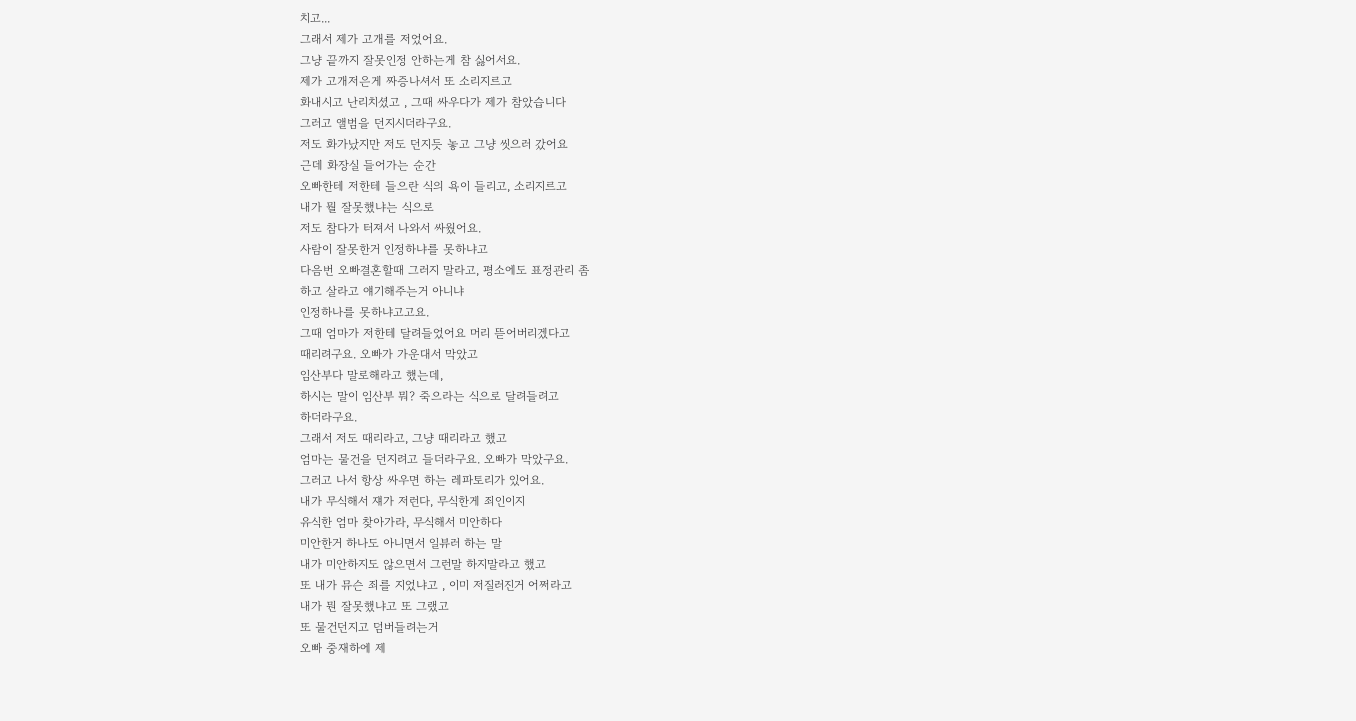치고...
그래서 제가 고개를 저었어요.
그냥 끝까지 잘못인정 안하는게 참 싫어서요.
제가 고개저은게 짜증나셔서 또 소리지르고
화내시고 난리치셨고 , 그때 싸우다가 제가 참았습니다
그러고 앨범을 던지시더라구요.
저도 화가났지만 저도 던지듯 놓고 그냥 씻으러 갔어요
근데 화장실 들어가는 순간
오빠한테 저한테 들으란 식의 욕이 들리고, 소리지르고
내가 뭘 잘못했냐는 식으로
저도 참다가 터져서 나와서 싸웠어요.
사람이 잘못한거 인정하냐를 못하냐고
다음번 오빠결혼할때 그러지 말라고, 평소에도 표정관리 좀
하고 살라고 얘기해주는거 아니냐
인정하나를 못하냐고고요.
그때 엄마가 저한테 달려들었어요 머리 뜯어버리겠다고
때리려구요. 오빠가 가운대서 막았고
임산부다 말로해라고 했는데,
하시는 말이 임산부 뭐? 죽으라는 식으로 달려들려고
하더라구요.
그래서 저도 때리라고, 그냥 때리라고 했고
엄마는 물건을 던지려고 들더라구요. 오빠가 막았구요.
그러고 나서 항상 싸우면 하는 레파토리가 있어요.
내가 무식해서 쟤가 저런다, 무식한게 죄인이지
유식한 엄마 찾아가라, 무식해서 미안하다
미안한거 하나도 아니면서 일뷰러 하는 말
내가 미안하지도 않으면서 그런말 하지말라고 했고
또 내가 뮤슨 죄를 지었냐고 , 이미 저질러진거 어쩌라고
내가 뭔 잘못했냐고 또 그랬고
또 물건던지고 덤버들려는거
오빠 중재하에 제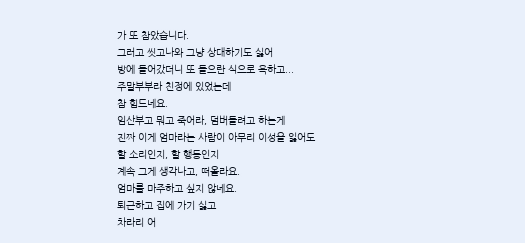가 또 참았습니다.
그러고 씻고나와 그냥 상대하기도 싫어
방에 들어갔더니 또 들으란 식으로 욕하고...
주말부부라 친정에 있었는데
참 힘드네요.
임산부고 뭐고 죽어라, 덤버들려고 하는게
진짜 이게 엄마라는 사람이 아무리 이성을 잃어도
할 소리인지, 할 행동인지
계속 그게 생각나고, 떠올라요.
엄마를 마주하고 싶지 않네요.
퇴근하고 집에 가기 싫고
차라리 어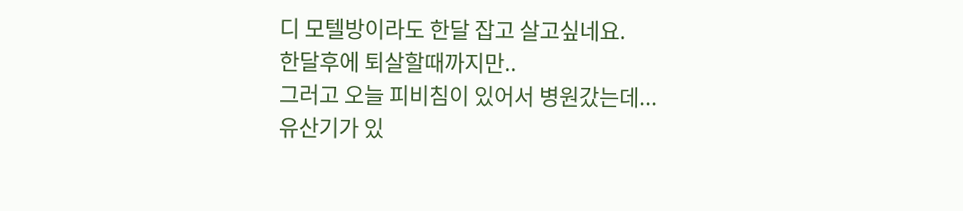디 모텔방이라도 한달 잡고 살고싶네요.
한달후에 퇴살할때까지만..
그러고 오늘 피비침이 있어서 병원갔는데...
유산기가 있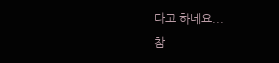다고 하네요...
참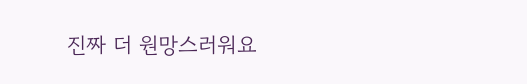진짜 더 원망스러워요